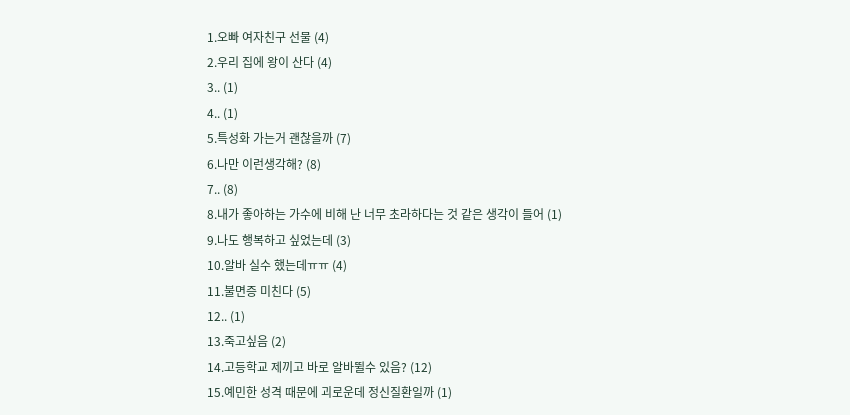1.오빠 여자친구 선물 (4)
2.우리 집에 왕이 산다 (4)
3.. (1)
4.. (1)
5.특성화 가는거 괜찮을까 (7)
6.나만 이런생각해? (8)
7.. (8)
8.내가 좋아하는 가수에 비해 난 너무 초라하다는 것 같은 생각이 들어 (1)
9.나도 행복하고 싶었는데 (3)
10.알바 실수 했는데ㅠㅠ (4)
11.불면증 미친다 (5)
12.. (1)
13.죽고싶음 (2)
14.고등학교 제끼고 바로 알바뛸수 있음? (12)
15.예민한 성격 때문에 괴로운데 정신질환일까 (1)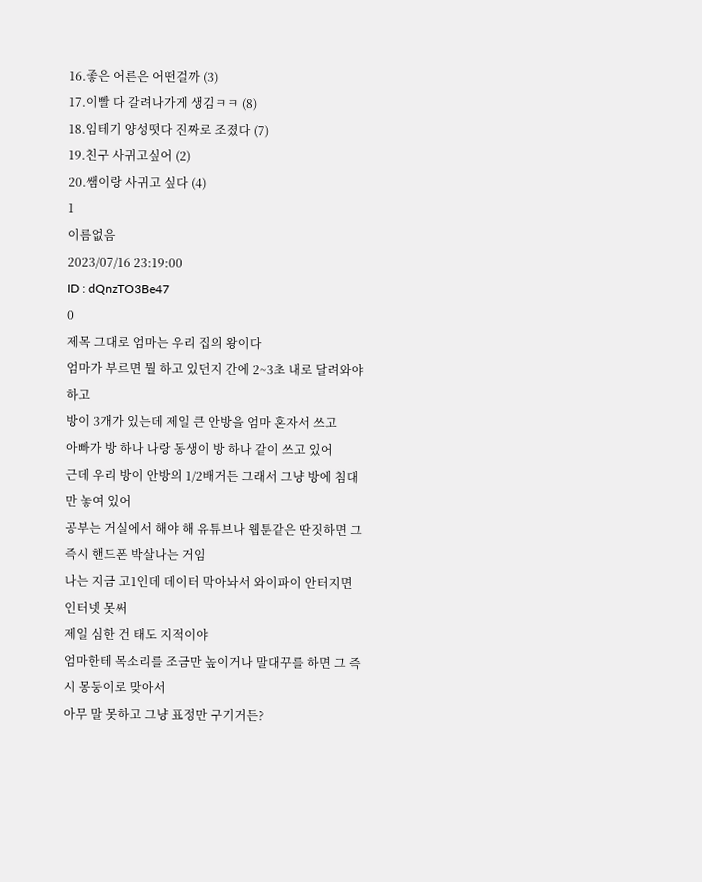16.좋은 어른은 어떤걸까 (3)
17.이빨 다 갈려나가게 생김ㅋㅋ (8)
18.임테기 양성떳다 진짜로 조졌다 (7)
19.친구 사귀고싶어 (2)
20.쌤이랑 사귀고 싶다 (4)
1
이름없음
2023/07/16 23:19:00
ID : dQnzTO3Be47
0
제목 그대로 엄마는 우리 집의 왕이다
엄마가 부르면 뭘 하고 있던지 간에 2~3초 내로 달려와야하고
방이 3개가 있는데 제일 큰 안방을 엄마 혼자서 쓰고
아빠가 방 하나 나랑 동생이 방 하나 같이 쓰고 있어
근데 우리 방이 안방의 1/2배거든 그래서 그냥 방에 침대만 놓여 있어
공부는 거실에서 해야 해 유튜브나 웹툰같은 딴짓하면 그 즉시 핸드폰 박살나는 거임
나는 지금 고1인데 데이터 막아놔서 와이파이 안터지면 인터넷 못써
제일 심한 건 태도 지적이야
엄마한테 목소리를 조금만 높이거나 말대꾸를 하면 그 즉시 몽둥이로 맞아서
아무 말 못하고 그냥 표정만 구기거든?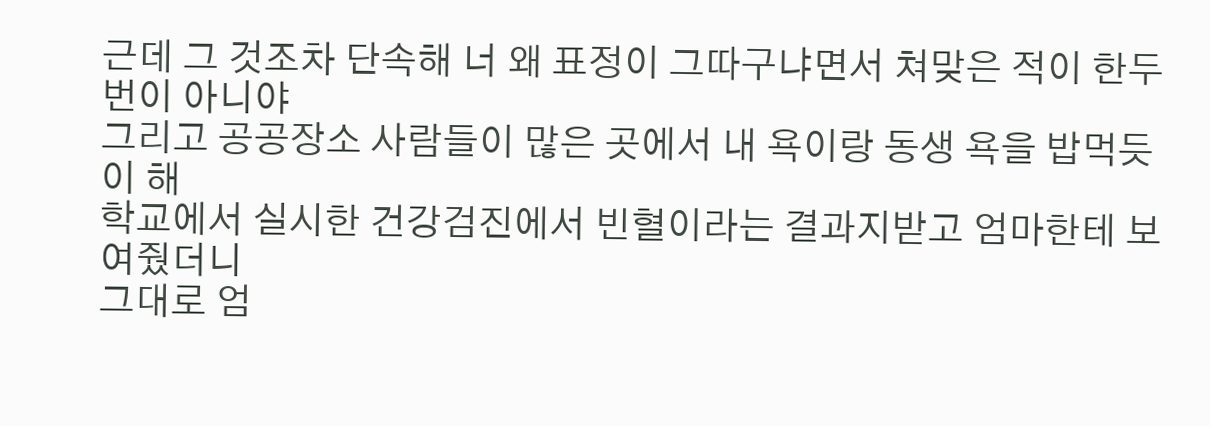근데 그 것조차 단속해 너 왜 표정이 그따구냐면서 쳐맞은 적이 한두 번이 아니야
그리고 공공장소 사람들이 많은 곳에서 내 욕이랑 동생 욕을 밥먹듯이 해
학교에서 실시한 건강검진에서 빈혈이라는 결과지받고 엄마한테 보여줬더니
그대로 엄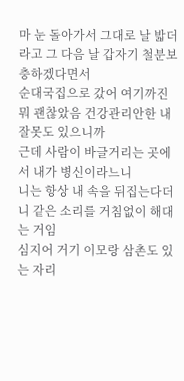마 눈 돌아가서 그대로 날 밟더라고 그 다음 날 갑자기 철분보충하겠다면서
순대국집으로 갔어 여기까진 뭐 괜찮았음 건강관리안한 내 잘못도 있으니까
근데 사람이 바글거리는 곳에서 내가 병신이라느니
니는 항상 내 속을 뒤집는다더니 같은 소리를 거침없이 해대는 거임
심지어 거기 이모랑 삼촌도 있는 자리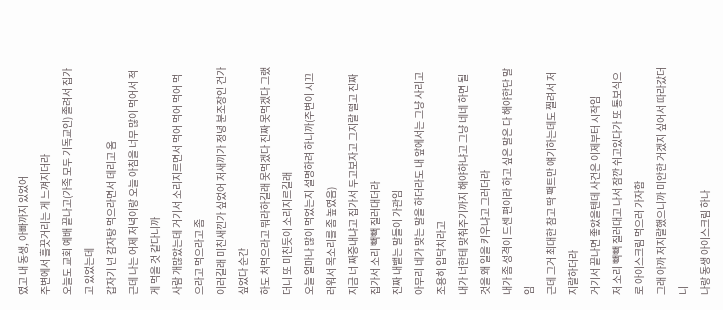였고 내 동생, 아빠까지 있었어
주변에서 흘끗거리는 게 느껴지더라
오늘도 교회 예배 끝나고(가족 모두 기독교인) 졸려서 집가고 있었는데
갑자기 넌 감자탕 먹으라면서 데리고 옴
근데 나는 어제 저녁이랑 오늘 아침을 너무 많이 먹어서 적게 먹을 것 같다니까
사람 개많았는데 거기서 소리지르면서 먹어 먹어 먹어 먹으라고 먹으라고 좀
이러길래 미친새낀가 싶었어 저새끼가 정녕 분조장인 건가 싶었다 순간
하도 처먹으라고 뭐라하길래 못먹겠다 진짜 못먹겠다 그랬더니 또 미친듯이 소리지르길래
오늘 얼마나 많이 먹었는지 설명하려 하니까(주변이 시끄러워서 목소리를 좀 높였음)
지금 너 짜증내냐고 집가서 두고보자고 그지랄 떨고 진짜 집가서 소리 빽빽 질러대더라
진짜 내뱉는 말들이 가관임
아무리 네가 맞는 말을 하더라도 내 앞에서는 그냥 사리고 조용히 입닥치라고
내가 너한테 맞춰주기까지 해야하냐고 그냥 네네 하면 될 것을 왜 일을 키우냐고 그러더라
내가 좀 성격이 드센 편이라 하고 싶은 말은 다 해야한단 말임
근데 그거 최대한 참고 딱 팩트만 얘기하는데도 찔려서 저지랄하더라
거기서 끝나면 좋았을텐데 사건은 이제부터 시작임
저 소리 빽빽 질러대고 나서 잠깐 쉬고있다가 또 통보식으로 아이스크림 먹으러 가자함
그래 아까 저지랄했으니까 미안한 거겠지 싶어서 따라갔더니
나랑 동생 아이스크림 하나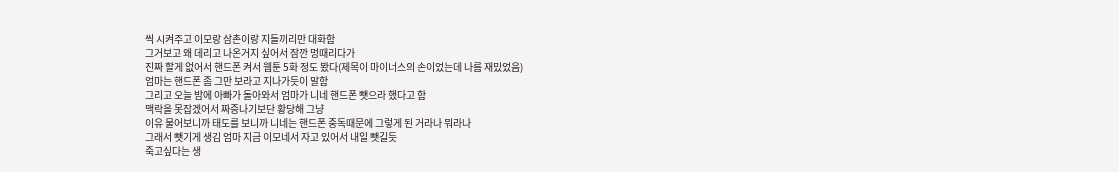씩 시켜주고 이모랑 삼촌이랑 지들끼리만 대화함
그거보고 왜 데리고 나온거지 싶어서 잠깐 멍때리다가
진짜 할게 없어서 핸드폰 켜서 웹툰 5화 정도 봤다(제목이 마이너스의 손이었는데 나름 재밌었음)
엄마는 핸드폰 좀 그만 보라고 지나가듯이 말함
그리고 오늘 밤에 아빠가 돌아와서 엄마가 니네 핸드폰 뺏으라 했다고 함
맥락을 못잡겠어서 짜증나기보단 황당해 그냥
이유 물어보니까 태도를 보니까 니네는 핸드폰 중독때문에 그렇게 된 거라나 뭐라나
그래서 뺏기게 생김 엄마 지금 이모네서 자고 있어서 내일 뺏길듯
죽고싶다는 생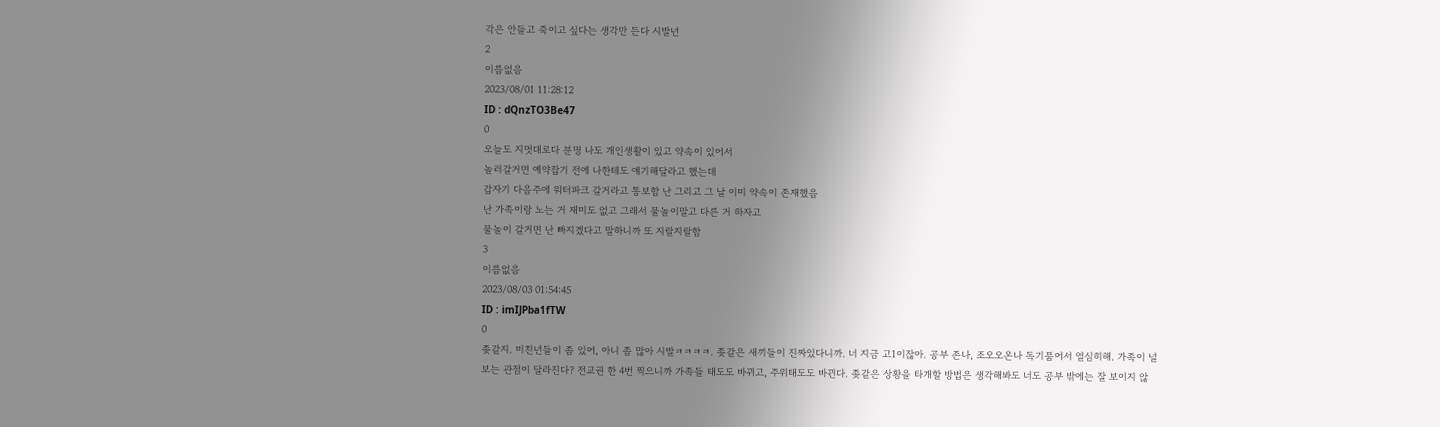각은 안들고 죽이고 싶다는 생각만 든다 시발년
2
이름없음
2023/08/01 11:28:12
ID : dQnzTO3Be47
0
오늘도 지멋대로다 분명 나도 개인생활이 있고 약속이 있어서
놀러갈거면 예약잡기 전에 나한테도 얘기해달라고 했는데
갑자기 다음주에 워터파크 갈거라고 통보함 난 그리고 그 날 이미 약속이 존재했음
난 가족이랑 노는 거 재미도 없고 그래서 물놀이말고 다른 거 하자고
물놀이 갈거면 난 빠지겠다고 말하니까 또 지랄지랄함
3
이름없음
2023/08/03 01:54:45
ID : imIJPba1fTW
0
좆같지. 미친년들이 좀 있어, 아니 좀 많아 시발ㅋㅋㅋㅋ. 좆같은 새끼들이 진짜있다니까. 너 지금 고1이잖아. 공부 존나, 조오오온나 독기품어서 열심히해. 가족이 널 보는 관점이 달라진다? 전교권 한 4번 찍으니까 가족들 태도도 바뀌고, 주위태도도 바뀐다. 좆같은 상황을 타개할 방법은 생각해봐도 너도 공부 밖에는 잘 보이지 않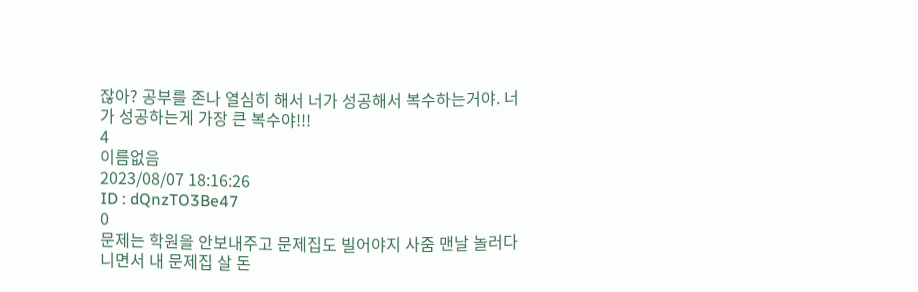잖아? 공부를 존나 열심히 해서 너가 성공해서 복수하는거야. 너가 성공하는게 가장 큰 복수야!!!
4
이름없음
2023/08/07 18:16:26
ID : dQnzTO3Be47
0
문제는 학원을 안보내주고 문제집도 빌어야지 사줌 맨날 놀러다니면서 내 문제집 살 돈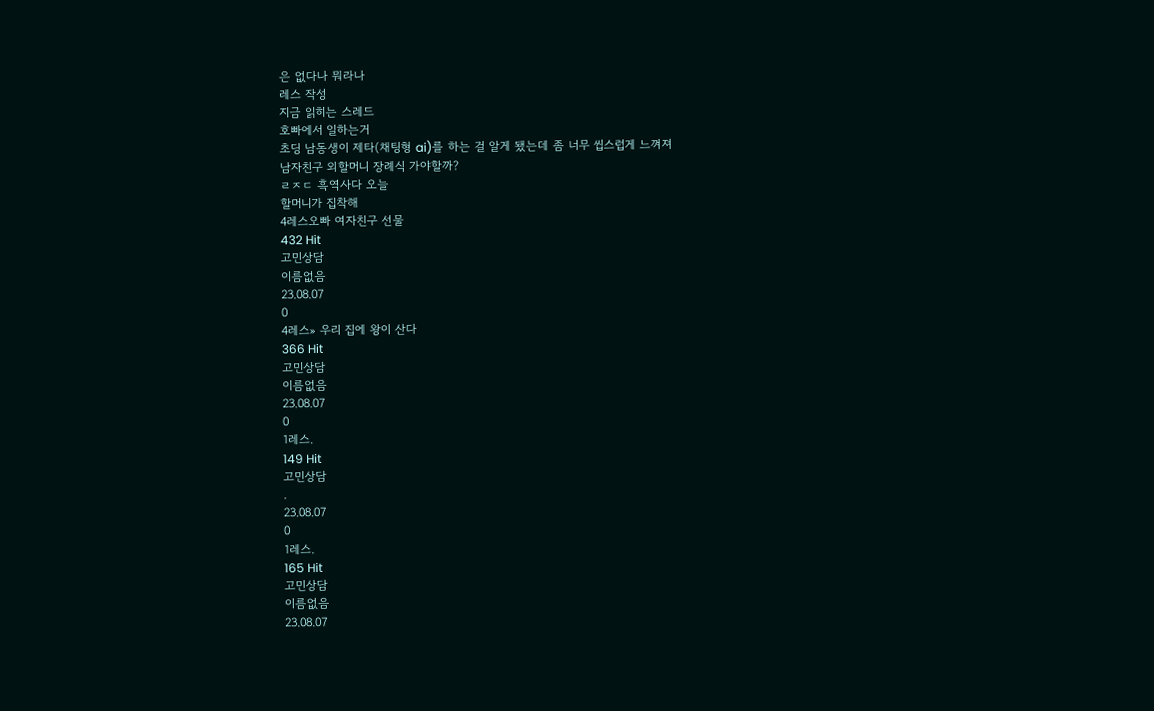은 없다나 뭐라나
레스 작성
지금 읽히는 스레드
호빠에서 일하는거
초딩 남동생이 제타(채팅형 ai)를 하는 걸 알게 됐는데 좀 너무 씹스럽게 느껴져
남자친구 외할머니 장례식 가야할까?
ㄹㅈㄷ 흑역사다 오늘
할머니가 집착해
4레스오빠 여자친구 선물
432 Hit
고민상담
이름없음
23.08.07
0
4레스» 우리 집에 왕이 산다
366 Hit
고민상담
이름없음
23.08.07
0
1레스.
149 Hit
고민상담
.
23.08.07
0
1레스.
165 Hit
고민상담
이름없음
23.08.07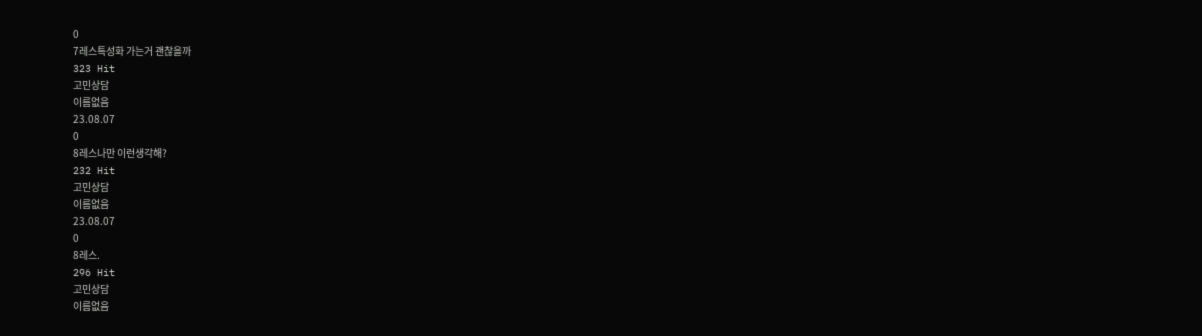0
7레스특성화 가는거 괜찮을까
323 Hit
고민상담
이름없음
23.08.07
0
8레스나만 이런생각해?
232 Hit
고민상담
이름없음
23.08.07
0
8레스.
296 Hit
고민상담
이름없음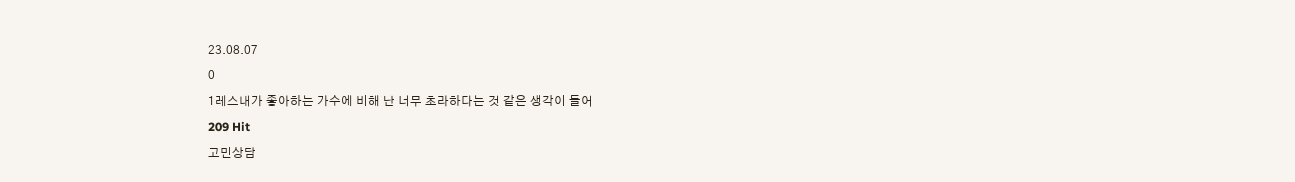23.08.07
0
1레스내가 좋아하는 가수에 비해 난 너무 초라하다는 것 같은 생각이 들어
209 Hit
고민상담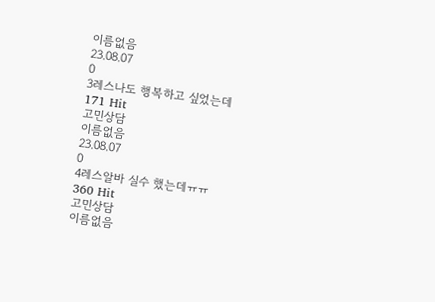이름없음
23.08.07
0
3레스나도 행복하고 싶었는데
171 Hit
고민상담
이름없음
23.08.07
0
4레스알바 실수 했는데ㅠㅠ
360 Hit
고민상담
이름없음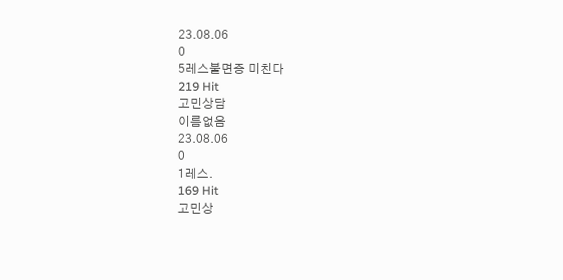23.08.06
0
5레스불면증 미친다
219 Hit
고민상담
이름없음
23.08.06
0
1레스.
169 Hit
고민상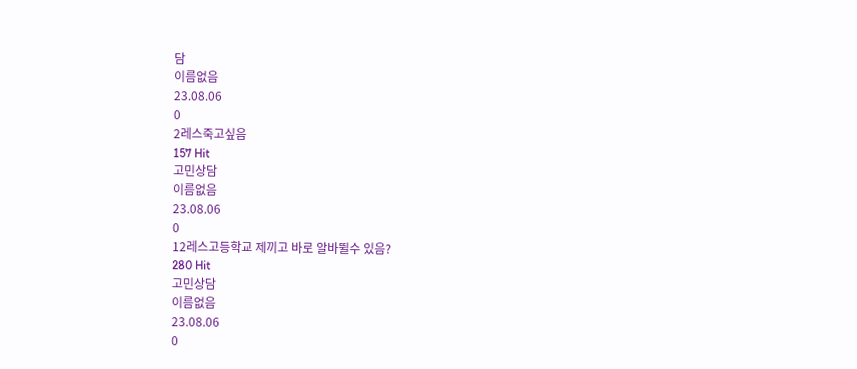담
이름없음
23.08.06
0
2레스죽고싶음
157 Hit
고민상담
이름없음
23.08.06
0
12레스고등학교 제끼고 바로 알바뛸수 있음?
280 Hit
고민상담
이름없음
23.08.06
0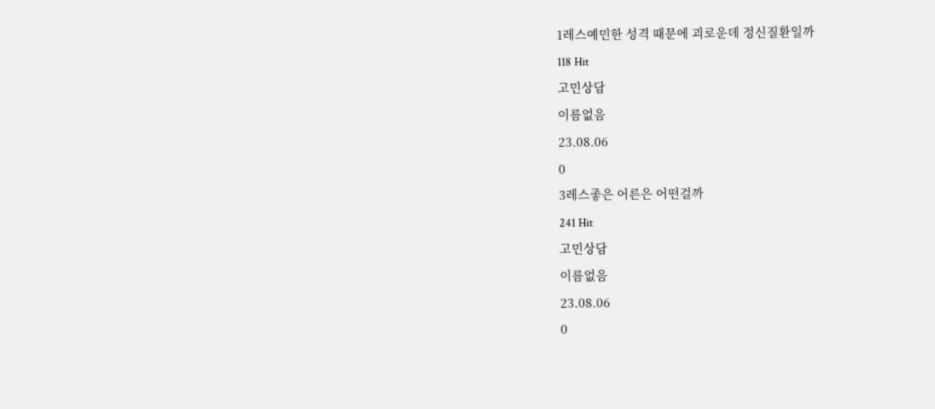1레스예민한 성격 때문에 괴로운데 정신질환일까
118 Hit
고민상담
이름없음
23.08.06
0
3레스좋은 어른은 어떤걸까
241 Hit
고민상담
이름없음
23.08.06
0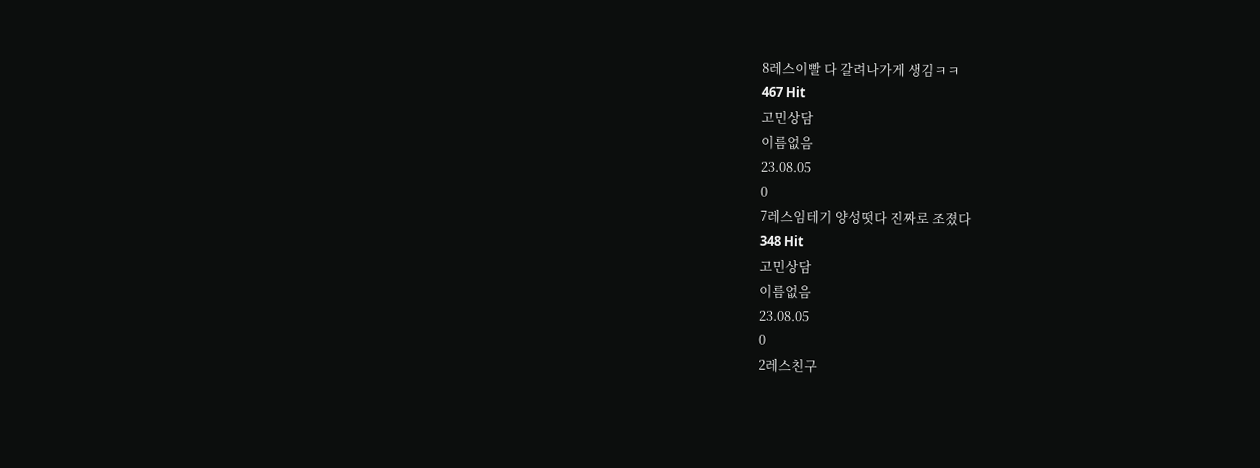8레스이빨 다 갈려나가게 생김ㅋㅋ
467 Hit
고민상담
이름없음
23.08.05
0
7레스임테기 양성떳다 진짜로 조졌다
348 Hit
고민상담
이름없음
23.08.05
0
2레스친구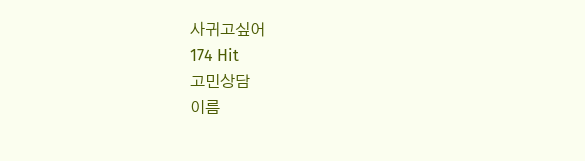사귀고싶어
174 Hit
고민상담
이름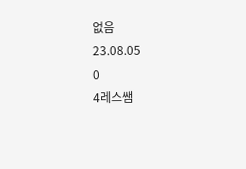없음
23.08.05
0
4레스쌤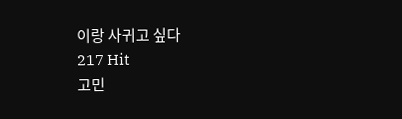이랑 사귀고 싶다
217 Hit
고민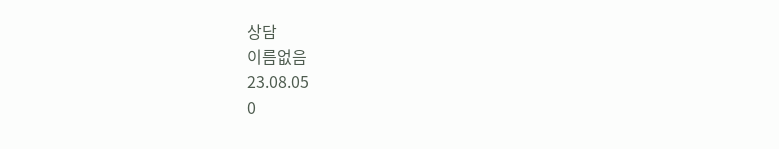상담
이름없음
23.08.05
0